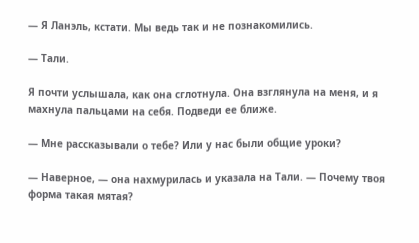— Я Ланэль, кстати. Мы ведь так и не познакомились.

— Тали.

Я почти услышала, как она сглотнула. Она взглянула на меня, и я махнула пальцами на себя. Подведи ее ближе.

— Мне рассказывали о тебе? Или у нас были общие уроки?

— Наверное, — она нахмурилась и указала на Тали. — Почему твоя форма такая мятая?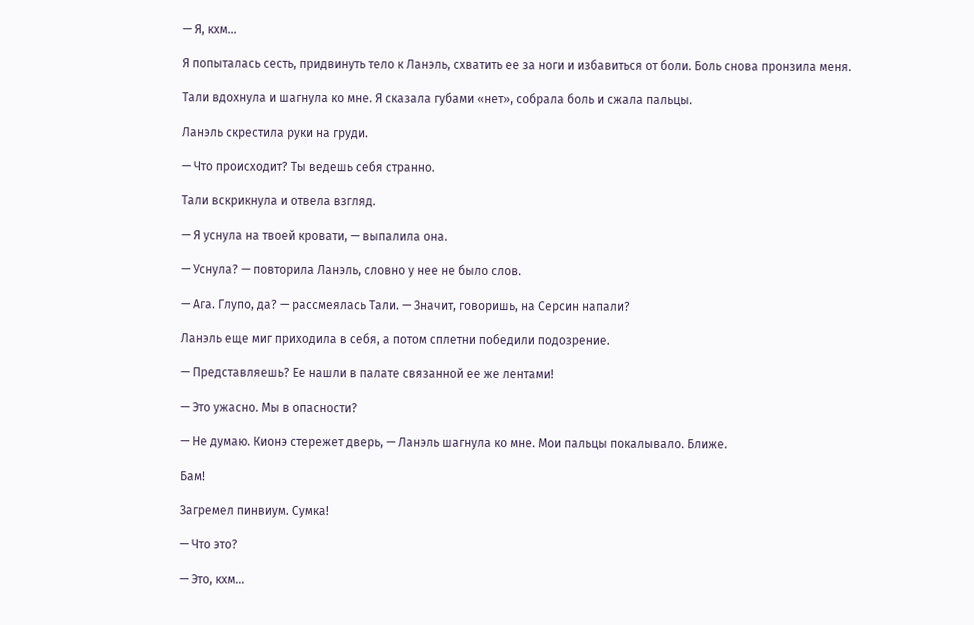— Я, кхм…

Я попыталась сесть, придвинуть тело к Ланэль, схватить ее за ноги и избавиться от боли. Боль снова пронзила меня.

Тали вдохнула и шагнула ко мне. Я сказала губами «нет», собрала боль и сжала пальцы.

Ланэль скрестила руки на груди.

— Что происходит? Ты ведешь себя странно.

Тали вскрикнула и отвела взгляд.

— Я уснула на твоей кровати, — выпалила она.

— Уснула? — повторила Ланэль, словно у нее не было слов.

— Ага. Глупо, да? — рассмеялась Тали. — Значит, говоришь, на Серсин напали?

Ланэль еще миг приходила в себя, а потом сплетни победили подозрение.

— Представляешь? Ее нашли в палате связанной ее же лентами!

— Это ужасно. Мы в опасности?

— Не думаю. Кионэ стережет дверь, — Ланэль шагнула ко мне. Мои пальцы покалывало. Ближе.

Бам!

Загремел пинвиум. Сумка!

— Что это?

— Это, кхм…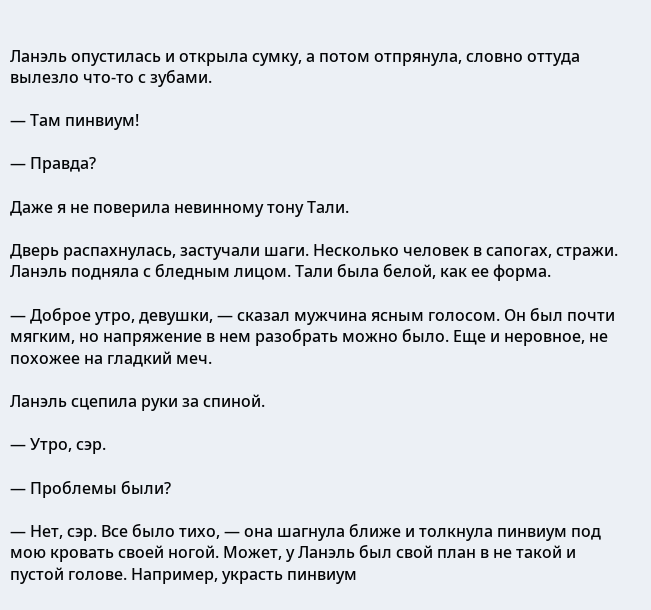Ланэль опустилась и открыла сумку, а потом отпрянула, словно оттуда вылезло что-то с зубами.

— Там пинвиум!

— Правда?

Даже я не поверила невинному тону Тали.

Дверь распахнулась, застучали шаги. Несколько человек в сапогах, стражи. Ланэль подняла с бледным лицом. Тали была белой, как ее форма.

— Доброе утро, девушки, — сказал мужчина ясным голосом. Он был почти мягким, но напряжение в нем разобрать можно было. Еще и неровное, не похожее на гладкий меч.

Ланэль сцепила руки за спиной.

— Утро, сэр.

— Проблемы были?

— Нет, сэр. Все было тихо, — она шагнула ближе и толкнула пинвиум под мою кровать своей ногой. Может, у Ланэль был свой план в не такой и пустой голове. Например, украсть пинвиум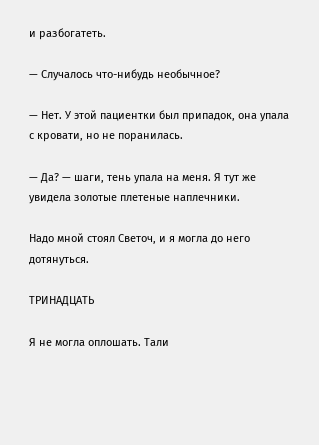и разбогатеть.

— Случалось что-нибудь необычное?

— Нет. У этой пациентки был припадок, она упала с кровати, но не поранилась.

— Да? — шаги, тень упала на меня. Я тут же увидела золотые плетеные наплечники.

Надо мной стоял Светоч, и я могла до него дотянуться.

ТРИНАДЦАТЬ

Я не могла оплошать. Тали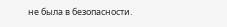не была в безопасности.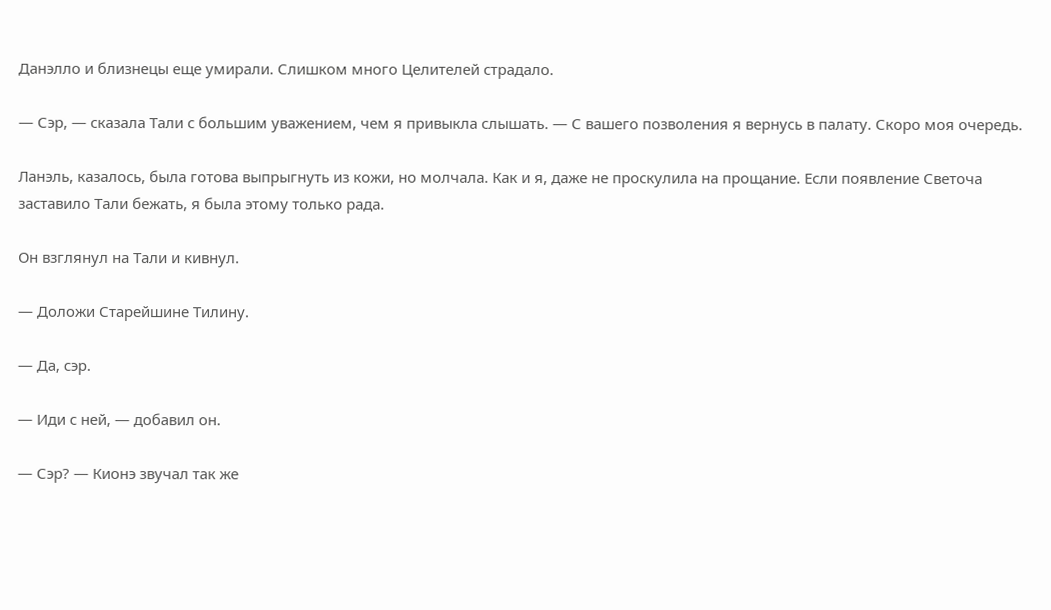Данэлло и близнецы еще умирали. Слишком много Целителей страдало.

— Сэр, — сказала Тали с большим уважением, чем я привыкла слышать. — С вашего позволения я вернусь в палату. Скоро моя очередь.

Ланэль, казалось, была готова выпрыгнуть из кожи, но молчала. Как и я, даже не проскулила на прощание. Если появление Светоча заставило Тали бежать, я была этому только рада.

Он взглянул на Тали и кивнул.

— Доложи Старейшине Тилину.

— Да, сэр.

— Иди с ней, — добавил он.

— Сэр? — Кионэ звучал так же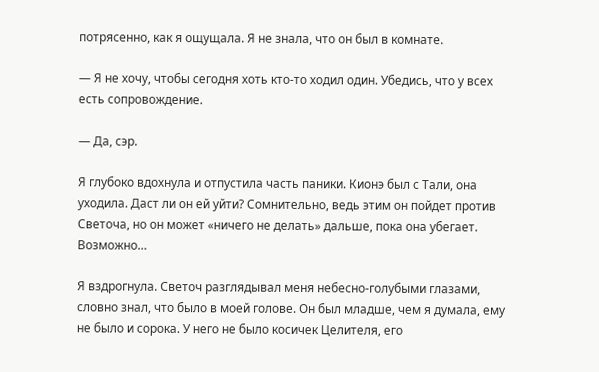потрясенно, как я ощущала. Я не знала, что он был в комнате.

— Я не хочу, чтобы сегодня хоть кто-то ходил один. Убедись, что у всех есть сопровождение.

— Да, сэр.

Я глубоко вдохнула и отпустила часть паники. Кионэ был с Тали, она уходила. Даст ли он ей уйти? Сомнительно, ведь этим он пойдет против Светоча, но он может «ничего не делать» дальше, пока она убегает. Возможно…

Я вздрогнула. Светоч разглядывал меня небесно-голубыми глазами, словно знал, что было в моей голове. Он был младше, чем я думала, ему не было и сорока. У него не было косичек Целителя, его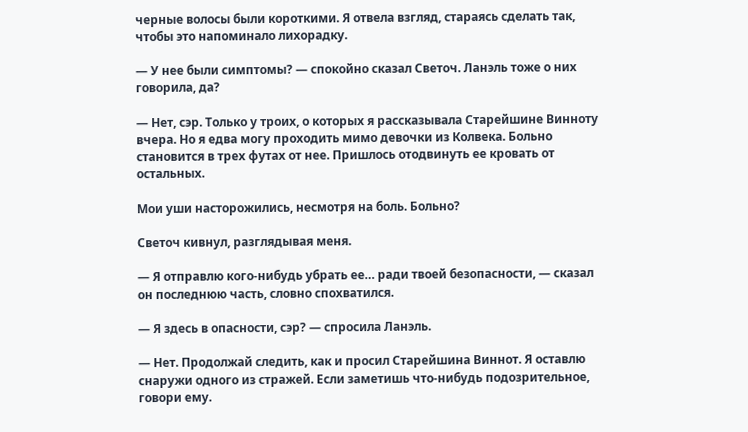черные волосы были короткими. Я отвела взгляд, стараясь сделать так, чтобы это напоминало лихорадку.

— У нее были симптомы? — спокойно сказал Светоч. Ланэль тоже о них говорила, да?

— Нет, сэр. Только у троих, о которых я рассказывала Старейшине Винноту вчера. Но я едва могу проходить мимо девочки из Колвека. Больно становится в трех футах от нее. Пришлось отодвинуть ее кровать от остальных.

Мои уши насторожились, несмотря на боль. Больно?

Светоч кивнул, разглядывая меня.

— Я отправлю кого-нибудь убрать ее… ради твоей безопасности, — сказал он последнюю часть, словно спохватился.

— Я здесь в опасности, сэр? — спросила Ланэль.

— Нет. Продолжай следить, как и просил Старейшина Виннот. Я оставлю снаружи одного из стражей. Если заметишь что-нибудь подозрительное, говори ему.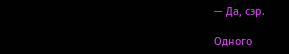— Да, сэр.

Одного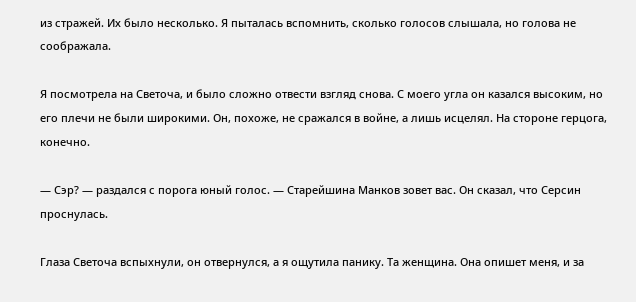из стражей. Их было несколько. Я пыталась вспомнить, сколько голосов слышала, но голова не соображала.

Я посмотрела на Светоча, и было сложно отвести взгляд снова. С моего угла он казался высоким, но его плечи не были широкими. Он, похоже, не сражался в войне, а лишь исцелял. На стороне герцога, конечно.

— Сэр? — раздался с порога юный голос. — Старейшина Манков зовет вас. Он сказал, что Серсин проснулась.

Глаза Светоча вспыхнули, он отвернулся, а я ощутила панику. Та женщина. Она опишет меня, и за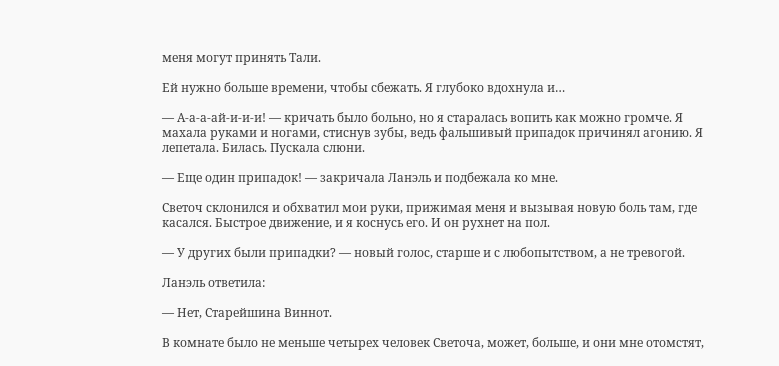меня могут принять Тали.

Ей нужно больше времени, чтобы сбежать. Я глубоко вдохнула и…

— А-а-а-ай-и-и-и! — кричать было больно, но я старалась вопить как можно громче. Я махала руками и ногами, стиснув зубы, ведь фальшивый припадок причинял агонию. Я лепетала. Билась. Пускала слюни.

— Еще один припадок! — закричала Ланэль и подбежала ко мне.

Светоч склонился и обхватил мои руки, прижимая меня и вызывая новую боль там, где касался. Быстрое движение, и я коснусь его. И он рухнет на пол.

— У других были припадки? — новый голос, старше и с любопытством, а не тревогой.

Ланэль ответила:

— Нет, Старейшина Виннот.

В комнате было не меньше четырех человек Светоча, может, больше, и они мне отомстят,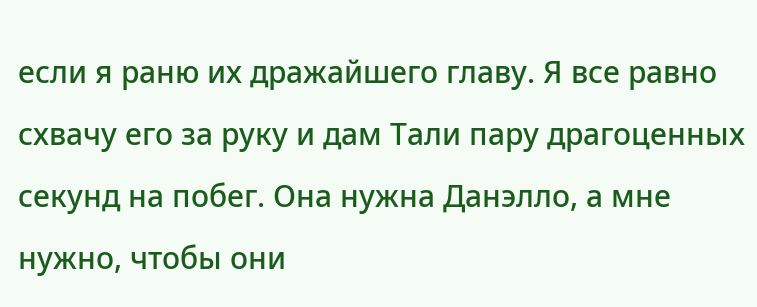если я раню их дражайшего главу. Я все равно схвачу его за руку и дам Тали пару драгоценных секунд на побег. Она нужна Данэлло, а мне нужно, чтобы они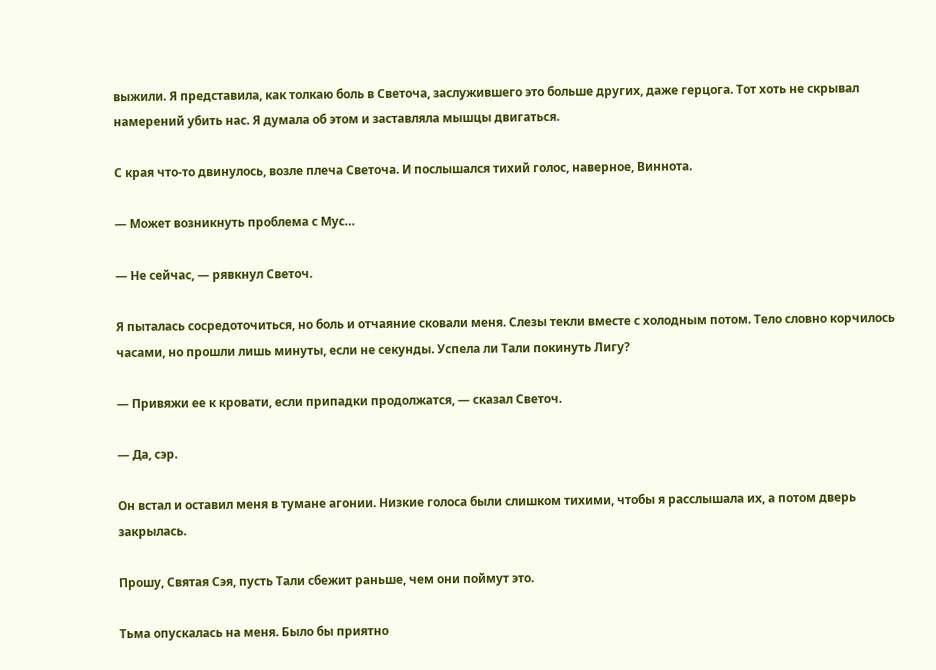выжили. Я представила, как толкаю боль в Светоча, заслужившего это больше других, даже герцога. Тот хоть не скрывал намерений убить нас. Я думала об этом и заставляла мышцы двигаться.

С края что-то двинулось, возле плеча Светоча. И послышался тихий голос, наверное, Виннота.

— Может возникнуть проблема с Мус…

— Не сейчас, — рявкнул Светоч.

Я пыталась сосредоточиться, но боль и отчаяние сковали меня. Слезы текли вместе с холодным потом. Тело словно корчилось часами, но прошли лишь минуты, если не секунды. Успела ли Тали покинуть Лигу?

— Привяжи ее к кровати, если припадки продолжатся, — сказал Светоч.

— Да, сэр.

Он встал и оставил меня в тумане агонии. Низкие голоса были слишком тихими, чтобы я расслышала их, а потом дверь закрылась.

Прошу, Святая Сэя, пусть Тали сбежит раньше, чем они поймут это.

Тьма опускалась на меня. Было бы приятно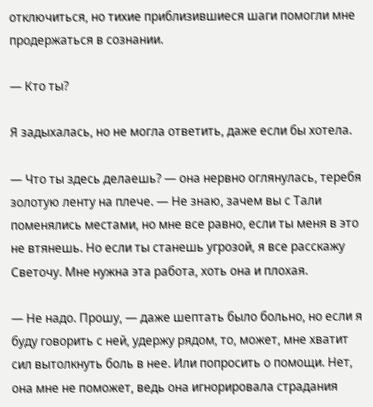отключиться, но тихие приблизившиеся шаги помогли мне продержаться в сознании.

— Кто ты?

Я задыхалась, но не могла ответить, даже если бы хотела.

— Что ты здесь делаешь? — она нервно оглянулась, теребя золотую ленту на плече. — Не знаю, зачем вы с Тали поменялись местами, но мне все равно, если ты меня в это не втянешь. Но если ты станешь угрозой, я все расскажу Светочу. Мне нужна эта работа, хоть она и плохая.

— Не надо. Прошу, — даже шептать было больно, но если я буду говорить с ней, удержу рядом, то, может, мне хватит сил вытолкнуть боль в нее. Или попросить о помощи. Нет, она мне не поможет, ведь она игнорировала страдания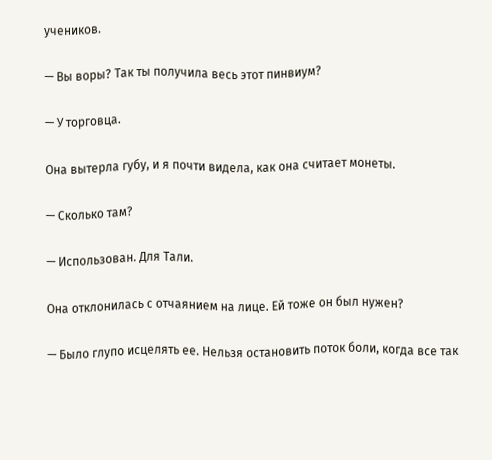учеников.

— Вы воры? Так ты получила весь этот пинвиум?

— У торговца.

Она вытерла губу, и я почти видела, как она считает монеты.

— Сколько там?

— Использован. Для Тали.

Она отклонилась с отчаянием на лице. Ей тоже он был нужен?

— Было глупо исцелять ее. Нельзя остановить поток боли, когда все так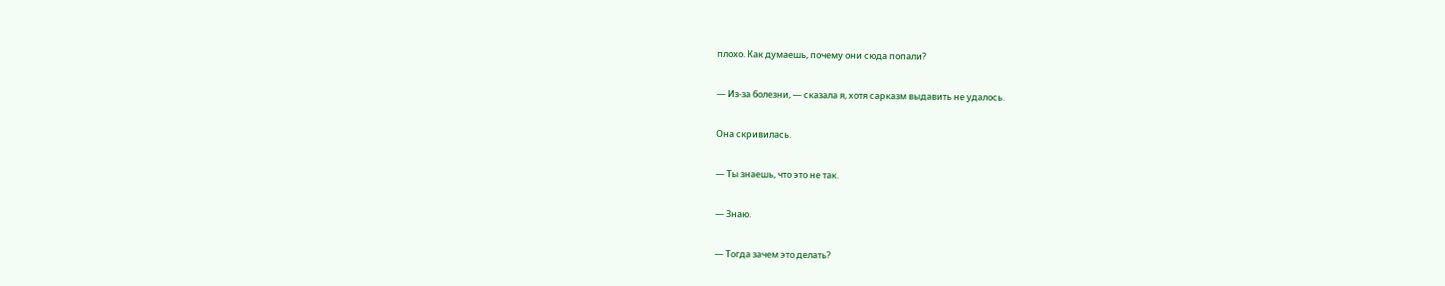плохо. Как думаешь, почему они сюда попали?

— Из-за болезни, — сказала я, хотя сарказм выдавить не удалось.

Она скривилась.

— Ты знаешь, что это не так.

— Знаю.

— Тогда зачем это делать?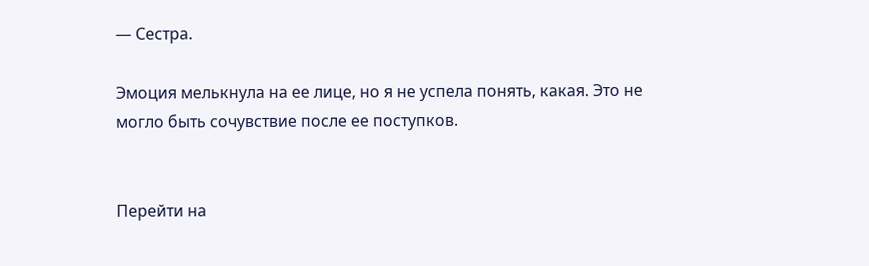— Сестра.

Эмоция мелькнула на ее лице, но я не успела понять, какая. Это не могло быть сочувствие после ее поступков.


Перейти на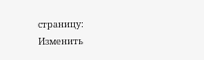страницу:
Изменить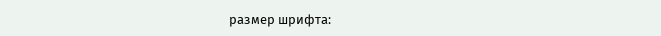размер шрифта: